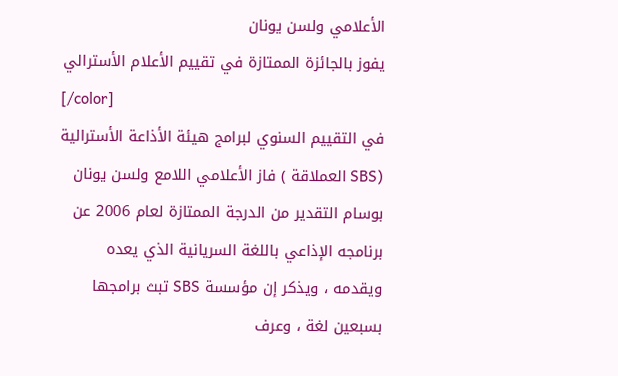الأعلامي ولسن يونان
يفوز بالجائزة الممتازة في تقييم الأعلام الأسترالي
[/color]
في التقييم السنوي لبرامج هيئة الأذاعة الأسترالية (SBS العملاقة ) فاز الأعلامي اللامع ولسن يونان بوسام التقدير من الدرجة الممتازة لعام 2006 عن برنامجه الإذاعي باللغة السريانية الذي يعده ويقدمه ، ويذكر إن مؤسسة SBS تبث برامجها بسبعين لغة ، وعرف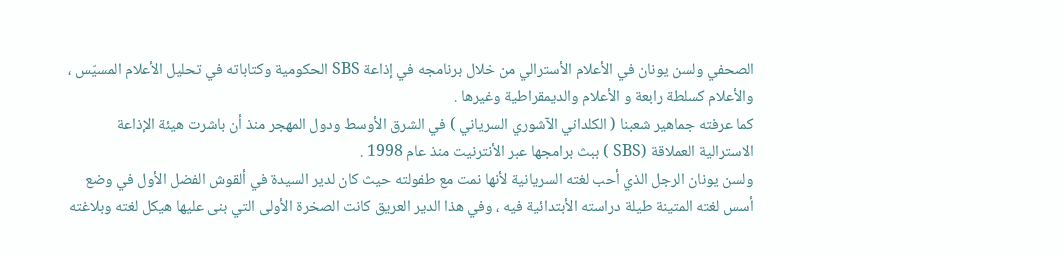الصحفي ولسن يونان في الأعلام الأسترالي من خلال برنامجه في إذاعة SBS الحكومية وكتاباته في تحليل الأعلام المسيّس ، والأعلام كسلطة رابعة و الأعلام والديمقراطية وغيرها .
كما عرفته جماهير شعبنا ( الكلداني الآشوري السرياني ) في الشرق الأوسط ودول المهجر منذ أن باشرت هيئة الإذاعة الاسترالية العملاقة (SBS ) ببث برامجها عبر الأنترنيت منذ عام 1998 .
ولسن يونان الرجل الذي أحب لغته السريانية لأنها نمت مع طفولته حيث كان لدير السيدة في ألقوش الفضل الأول في وضع أسس لغته المتينة طيلة دراسته الأبتدائية فيه ، وفي هذا الدير العريق كانت الصخرة الأولى التي بنى عليها هيكل لغته وبلاغته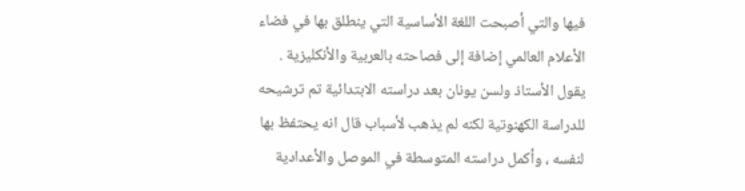فيها والتي أصبحت اللغة الأساسية التي ينطلق بها في فضاء الأعلام العالمي إضافة إلى فصاحته بالعربية والأنكليزية .
يقول الأستاذ ولسن يونان بعد دراسته الابتدائية تم ترشيحه للدراسة الكهنوتية لكنه لم يذهب لأسباب قال انه يحتفظ بها لنفسه ، وأكمل دراسته المتوسطة في الموصل والأعدادية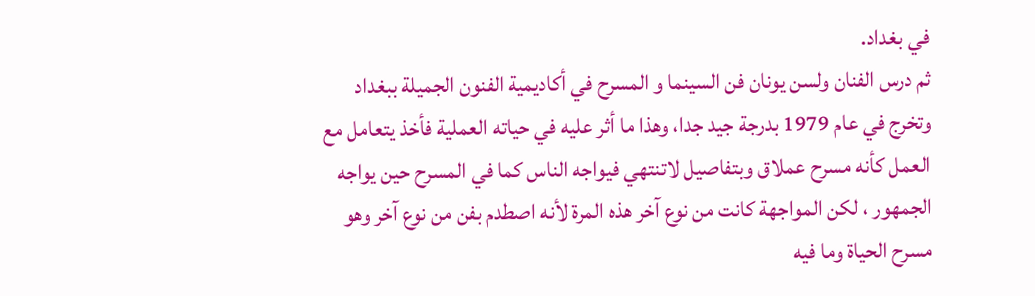في بغداد.
ثم درس الفنان ولسن يونان فن السينما و المسرح في أكاديمية الفنون الجميلة ببغداد وتخرج في عام 1979 بدرجة جيد جدا، وهذا ما أثر عليه في حياته العملية فأخذ يتعامل مع العمل كأنه مسرح عملاق وبتفاصيل لاتنتهي فيواجه الناس كما في المسرح حين يواجه الجمهور ، لكن المواجهة كانت من نوع آخر هذه المرة لأنه اصطدم بفن من نوع آخر وهو مسرح الحياة وما فيه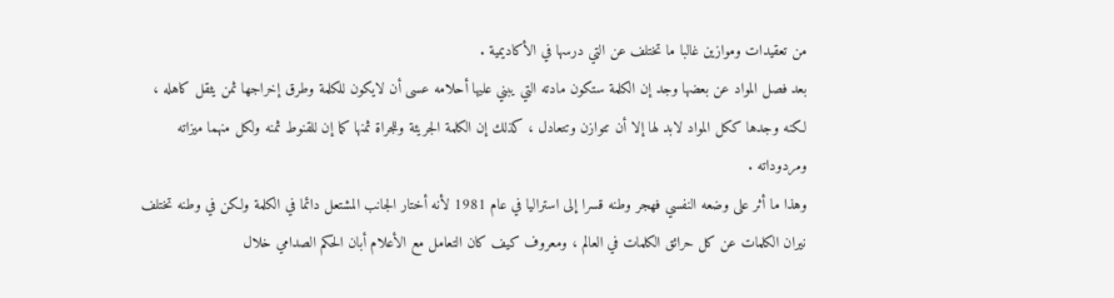من تعقيدات وموازين غالبا ما تختلف عن التي درسها في الأكاديمية .
بعد فصل المواد عن بعضها وجد إن الكلمة ستكون مادته التي يبني عليها أحلامه عسى أن لايكون للكلمة وطرق إخراجها ثمن يثقل كاهله ، لكنه وجدها ككل المواد لابد لها إلا أن تتوازن وتتعادل ، كذلك إن الكلمة الجريئة وللجراة ثمنها كما إن للقنوط ثمنه ولكل منهما ميزاته ومردوداته .
وهذا ما أثر على وضعه النفسي فهجر وطنه قسرا إلى استراليا في عام 1981 لأنه أختار الجانب المشتعل دائما في الكلمة ولكن في وطنه تختلف نيران الكلمات عن كل حرائق الكلمات في العالم ، ومعروف كيف كان التعامل مع الأعلام أبان الحكم الصدامي خلال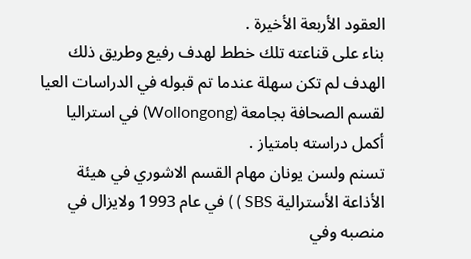العقود الأربعة الأخيرة .
بناء على قناعته تلك خطط لهدف رفيع وطريق ذلك الهدف لم تكن سهلة عندما تم قبوله في الدراسات العيا لقسم الصحافة بجامعة (Wollongong) في استراليا أكمل دراسته بامتياز .
تسنم ولسن يونان مهام القسم الاشوري في هيئة الأذاعة الأسترالية SBS ) ) في عام 1993 ولايزال في منصبه وفي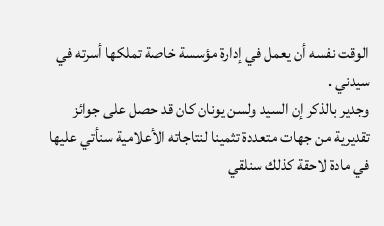الوقت نفسه أن يعمل في إدارة مؤسسة خاصة تملكها أسرته في سيدني .
وجدير بالذكر إن السيد ولسن يونان كان قد حصل على جوائز تقديرية من جهات متعددة تثمينا لنتاجاته الأعلامية سنأتي عليها في مادة لاحقة كذلك سنلقي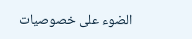الضوء على خصوصيات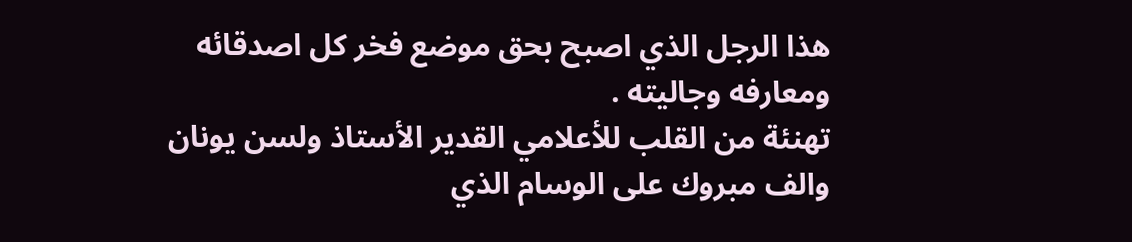هذا الرجل الذي اصبح بحق موضع فخر كل اصدقائه ومعارفه وجاليته .
تهنئة من القلب للأعلامي القدير الأستاذ ولسن يونان والف مبروك على الوسام الذي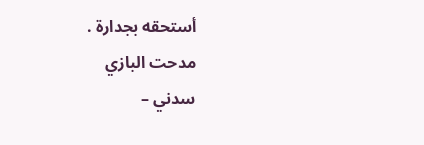أستحقه بجدارة .
مدحت البازي
سدني –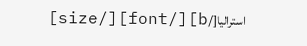استراليا[/b][/font][/size]